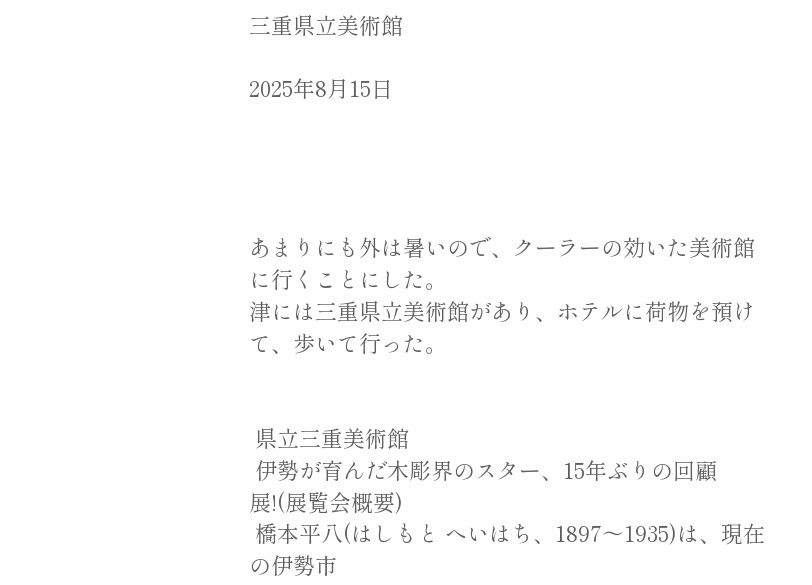三重県立美術館

2025年8月15日




あまりにも外は暑いので、クーラーの効いた美術館に行くことにした。
津には三重県立美術館があり、ホテルに荷物を預けて、歩いて行った。


 県立三重美術館
 伊勢が育んだ木彫界のスター、15年ぶりの回顧展!(展覧会概要)
 橋本平八(はしもと へいはち、1897〜1935)は、現在の伊勢市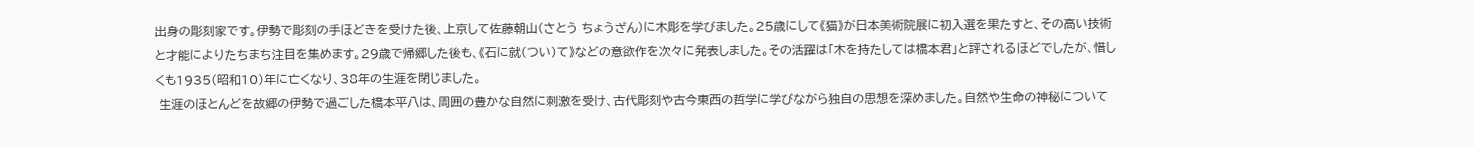出身の彫刻家です。伊勢で彫刻の手ほどきを受けた後、上京して佐藤朝山(さとう ちょうざん)に木彫を学びました。25歳にして《猫》が日本美術院展に初入選を果たすと、その高い技術と才能によりたちまち注目を集めます。29歳で帰郷した後も、《石に就(つい)て》などの意欲作を次々に発表しました。その活躍は「木を持たしては橋本君」と評されるほどでしたが、惜しくも1935(昭和10)年に亡くなり、38年の生涯を閉じました。
 生涯のほとんどを故郷の伊勢で過ごした橋本平八は、周囲の豊かな自然に刺激を受け、古代彫刻や古今東西の哲学に学びながら独自の思想を深めました。自然や生命の神秘について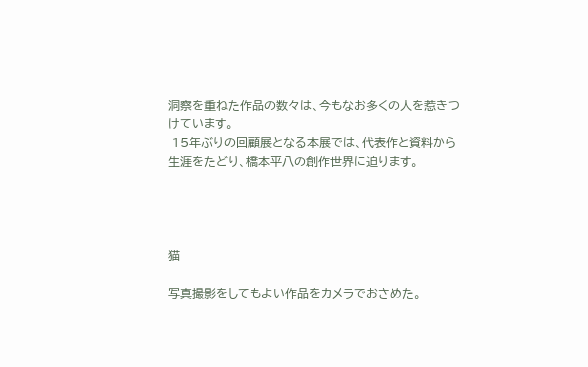洞察を重ねた作品の数々は、今もなお多くの人を惹きつけています。
 15年ぶりの回顧展となる本展では、代表作と資料から生涯をたどり、橋本平八の創作世界に迫ります。




猫

写真撮影をしてもよい作品をカメラでおさめた。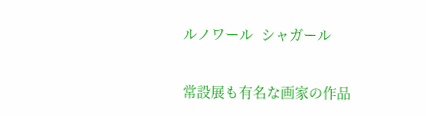ルノワール  シャガール

常設展も有名な画家の作品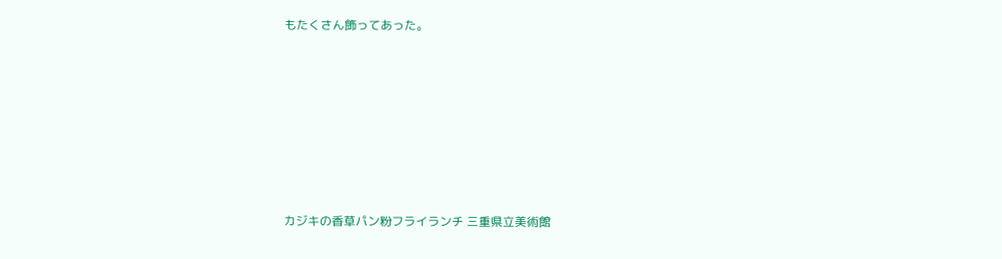もたくさん飾ってあった。











カジキの香草パン粉フライランチ 三重県立美術館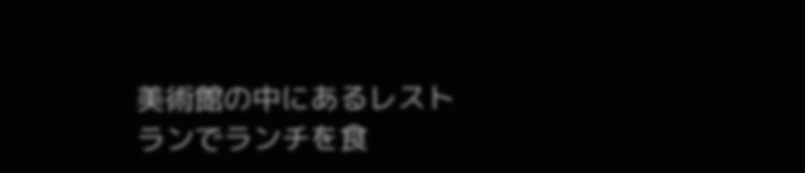美術館の中にあるレストランでランチを食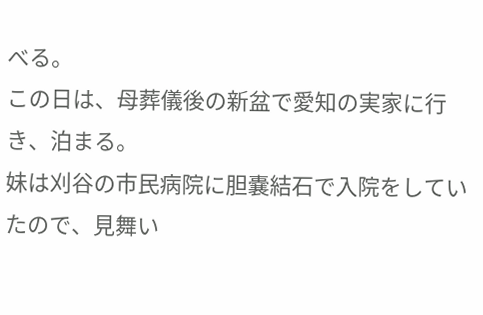べる。
この日は、母葬儀後の新盆で愛知の実家に行き、泊まる。
妹は刈谷の市民病院に胆嚢結石で入院をしていたので、見舞い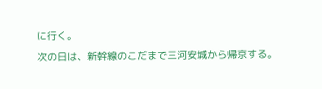に行く。
次の日は、新幹線のこだまで三河安城から帰京する。